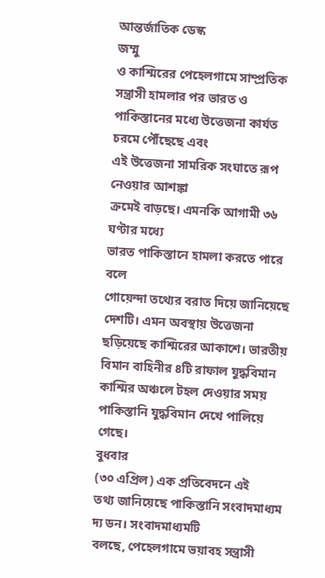আন্তর্জাতিক ডেস্ক
জম্মু
ও কাশ্মিরের পেহেলগামে সাম্প্রতিক সন্ত্রাসী হামলার পর ভারত ও
পাকিস্তানের মধ্যে উত্তেজনা কার্যত চরমে পৌঁছেছে এবং
এই উত্তেজনা সামরিক সংঘাতে রূপ নেওয়ার আশঙ্কা
ক্রমেই বাড়ছে। এমনকি আগামী ৩৬ ঘণ্টার মধ্যে
ভারত পাকিস্তানে হামলা করতে পারে বলে
গোয়েন্দা তথ্যের বরাত দিয়ে জানিয়েছে
দেশটি। এমন অবস্থায় উত্তেজনা
ছড়িয়েছে কাশ্মিরের আকাশে। ভারতীয় বিমান বাহিনীর ৪টি রাফাল যুদ্ধবিমান
কাশ্মির অঞ্চলে টহল দেওয়ার সময়
পাকিস্তানি যুদ্ধবিমান দেখে পালিয়ে গেছে।
বুধবার
(৩০ এপ্রিল) এক প্রতিবেদনে এই
তথ্য জানিয়েছে পাকিস্তানি সংবাদমাধ্যম দ্য ডন। সংবাদমাধ্যমটি
বলছে, পেহেলগামে ভয়াবহ সন্ত্রাসী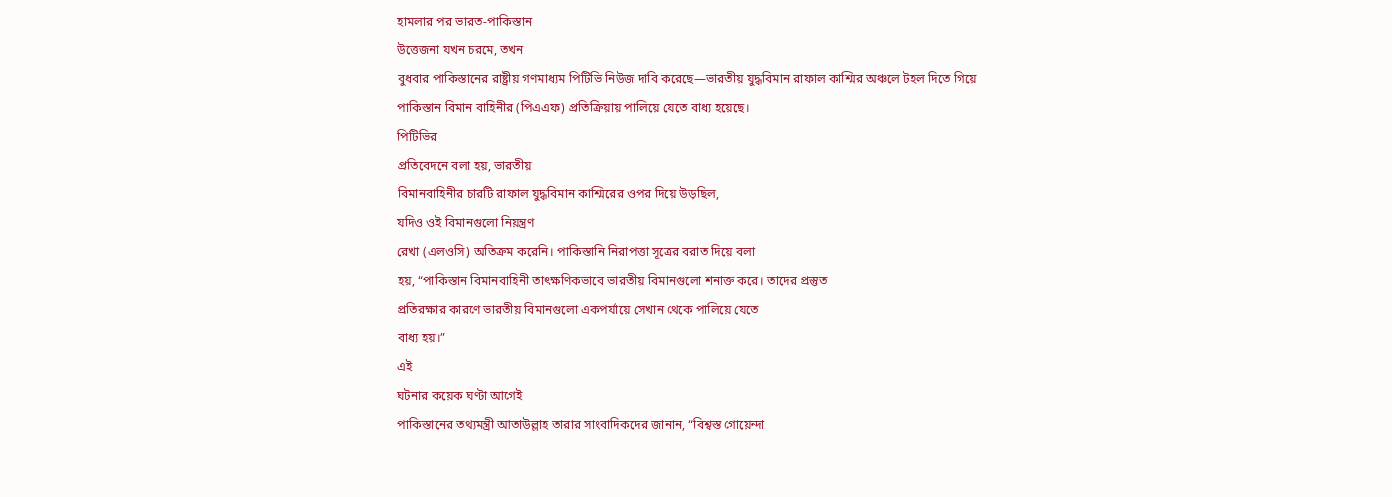হামলার পর ভারত-পাকিস্তান
উত্তেজনা যখন চরমে, তখন
বুধবার পাকিস্তানের রাষ্ট্রীয় গণমাধ্যম পিটিভি নিউজ দাবি করেছে—ভারতীয় যুদ্ধবিমান রাফাল কাশ্মির অঞ্চলে টহল দিতে গিয়ে
পাকিস্তান বিমান বাহিনীর (পিএএফ) প্রতিক্রিয়ায় পালিয়ে যেতে বাধ্য হয়েছে।
পিটিভির
প্রতিবেদনে বলা হয়, ভারতীয়
বিমানবাহিনীর চারটি রাফাল যুদ্ধবিমান কাশ্মিরের ওপর দিয়ে উড়ছিল,
যদিও ওই বিমানগুলো নিয়ন্ত্রণ
রেখা (এলওসি) অতিক্রম করেনি। পাকিস্তানি নিরাপত্তা সূত্রের বরাত দিয়ে বলা
হয়, “পাকিস্তান বিমানবাহিনী তাৎক্ষণিকভাবে ভারতীয় বিমানগুলো শনাক্ত করে। তাদের প্রস্তুত
প্রতিরক্ষার কারণে ভারতীয় বিমানগুলো একপর্যায়ে সেখান থেকে পালিয়ে যেতে
বাধ্য হয়।”
এই
ঘটনার কয়েক ঘণ্টা আগেই
পাকিস্তানের তথ্যমন্ত্রী আতাউল্লাহ তারার সাংবাদিকদের জানান, “বিশ্বস্ত গোয়েন্দা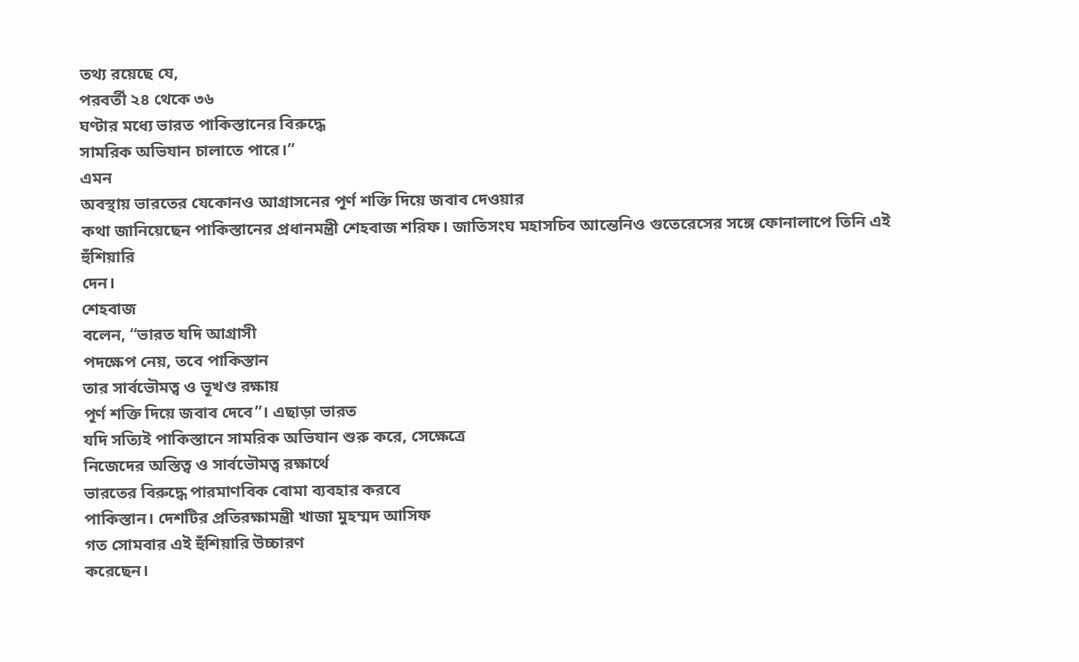তথ্য রয়েছে যে,
পরবর্তী ২৪ থেকে ৩৬
ঘণ্টার মধ্যে ভারত পাকিস্তানের বিরুদ্ধে
সামরিক অভিযান চালাতে পারে।”
এমন
অবস্থায় ভারতের যেকোনও আগ্রাসনের পূর্ণ শক্তি দিয়ে জবাব দেওয়ার
কথা জানিয়েছেন পাকিস্তানের প্রধানমন্ত্রী শেহবাজ শরিফ। জাতিসংঘ মহাসচিব আন্তেনিও গুতেরেসের সঙ্গে ফোনালাপে তিনি এই হুঁশিয়ারি
দেন।
শেহবাজ
বলেন, “ভারত যদি আগ্রাসী
পদক্ষেপ নেয়, তবে পাকিস্তান
তার সার্বভৌমত্ব ও ভূখণ্ড রক্ষায়
পূর্ণ শক্তি দিয়ে জবাব দেবে”। এছাড়া ভারত
যদি সত্যিই পাকিস্তানে সামরিক অভিযান শুরু করে, সেক্ষেত্রে
নিজেদের অস্তিত্ব ও সার্বভৌমত্ব রক্ষার্থে
ভারতের বিরুদ্ধে পারমাণবিক বোমা ব্যবহার করবে
পাকিস্তান। দেশটির প্রতিরক্ষামন্ত্রী খাজা মুহম্মদ আসিফ
গত সোমবার এই হুঁশিয়ারি উচ্চারণ
করেছেন।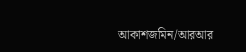আকাশজমিন/আরআর